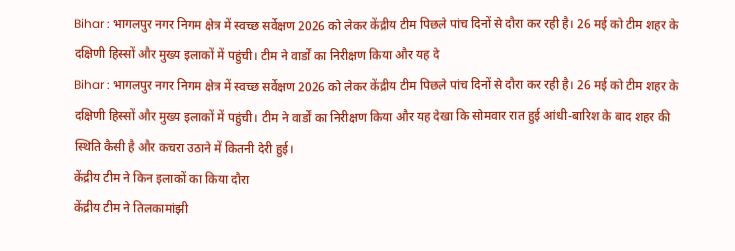Bihar : भागलपुर नगर निगम क्षेत्र में स्वच्छ सर्वेक्षण 2026 को लेकर केंद्रीय टीम पिछले पांच दिनों से दौरा कर रही है। 26 मई को टीम शहर के दक्षिणी हिस्सों और मुख्य इलाकों में पहुंची। टीम ने वार्डों का निरीक्षण किया और यह दे
Bihar : भागलपुर नगर निगम क्षेत्र में स्वच्छ सर्वेक्षण 2026 को लेकर केंद्रीय टीम पिछले पांच दिनों से दौरा कर रही है। 26 मई को टीम शहर के दक्षिणी हिस्सों और मुख्य इलाकों में पहुंची। टीम ने वार्डों का निरीक्षण किया और यह देखा कि सोमवार रात हुई आंधी-बारिश के बाद शहर की स्थिति कैसी है और कचरा उठाने में कितनी देरी हुई।
केंद्रीय टीम ने किन इलाकों का किया दौरा
केंद्रीय टीम ने तिलकामांझी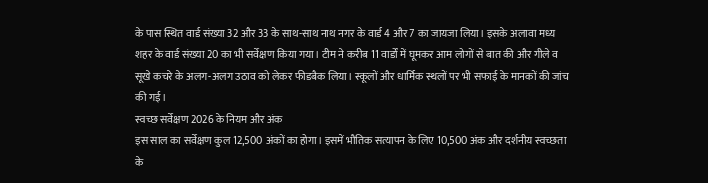के पास स्थित वार्ड संख्या 32 और 33 के साथ-साथ नाथ नगर के वार्ड 4 और 7 का जायजा लिया। इसके अलावा मध्य शहर के वार्ड संख्या 20 का भी सर्वेक्षण किया गया। टीम ने करीब 11 वार्डों में घूमकर आम लोगों से बात की और गीले व सूखे कचरे के अलग-अलग उठाव को लेकर फीडबैक लिया। स्कूलों और धार्मिक स्थलों पर भी सफाई के मानकों की जांच की गई।
स्वच्छ सर्वेक्षण 2026 के नियम और अंक
इस साल का सर्वेक्षण कुल 12,500 अंकों का होगा। इसमें भौतिक सत्यापन के लिए 10,500 अंक और दर्शनीय स्वच्छता के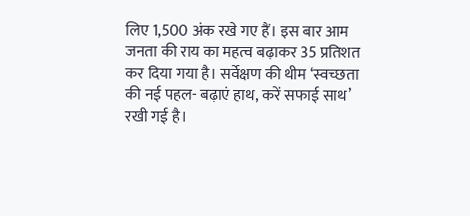लिए 1,500 अंक रखे गए हैं। इस बार आम जनता की राय का महत्व बढ़ाकर 35 प्रतिशत कर दिया गया है। सर्वेक्षण की थीम ‘स्वच्छता की नई पहल- बढ़ाएं हाथ, करें सफाई साथ’ रखी गई है।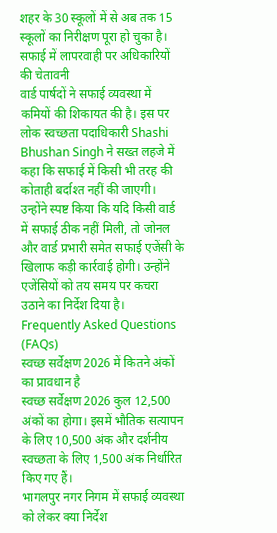शहर के 30 स्कूलों में से अब तक 15 स्कूलों का निरीक्षण पूरा हो चुका है।
सफाई में लापरवाही पर अधिकारियों की चेतावनी
वार्ड पार्षदों ने सफाई व्यवस्था में कमियों की शिकायत की है। इस पर लोक स्वच्छता पदाधिकारी Shashi Bhushan Singh ने सख्त लहजे में कहा कि सफाई में किसी भी तरह की कोताही बर्दाश्त नहीं की जाएगी। उन्होंने स्पष्ट किया कि यदि किसी वार्ड में सफाई ठीक नहीं मिली, तो जोनल और वार्ड प्रभारी समेत सफाई एजेंसी के खिलाफ कड़ी कार्रवाई होगी। उन्होंने एजेंसियों को तय समय पर कचरा उठाने का निर्देश दिया है।
Frequently Asked Questions (FAQs)
स्वच्छ सर्वेक्षण 2026 में कितने अंकों का प्रावधान है
स्वच्छ सर्वेक्षण 2026 कुल 12,500 अंकों का होगा। इसमें भौतिक सत्यापन के लिए 10,500 अंक और दर्शनीय स्वच्छता के लिए 1,500 अंक निर्धारित किए गए हैं।
भागलपुर नगर निगम में सफाई व्यवस्था को लेकर क्या निर्देश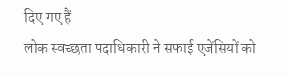दिए गए हैं
लोक स्वच्छता पदाधिकारी ने सफाई एजेंसियों को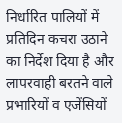निर्धारित पालियों में प्रतिदिन कचरा उठाने का निर्देश दिया है और लापरवाही बरतने वाले प्रभारियों व एजेंसियों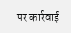पर कार्रवाई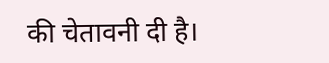की चेतावनी दी है।